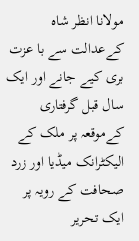مولانا انظر شاہ کےعدالت سے با عزت بری کیے جانے اور ایک سال قبل گرفتاری کےموقعہ پر ملک کے الیکٹرانک میڈیا اور زرد صحافت کے رویہ پر ایک تحریر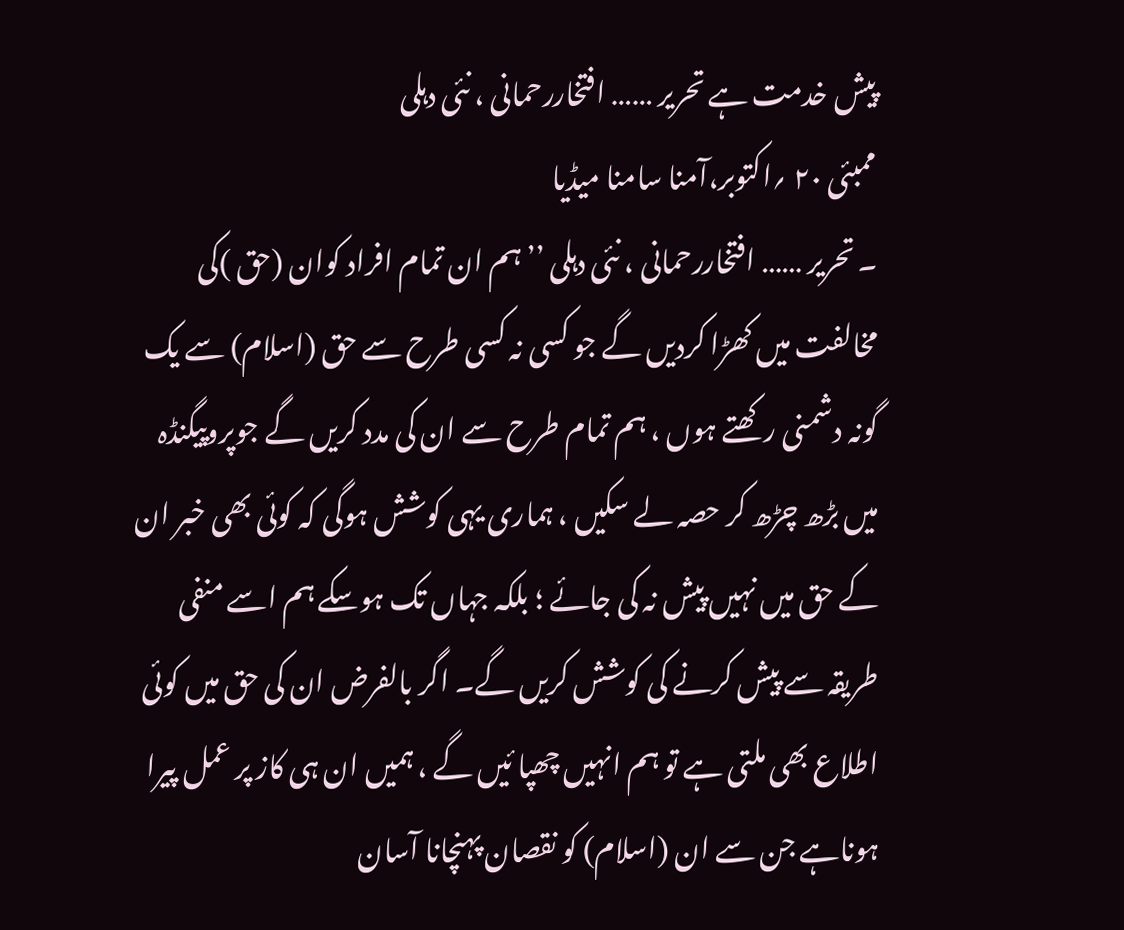پیش خدمت ہے تحریر …… افتخاررحمانی ، نئی دہلی
ممبئی ۲۰ ؍اکتوبر،آمنا سامنا میڈیا
۔ تحریر …… افتخاررحمانی ، نئی دہلی ’’ہم ان تمام افراد کوان (حق )کی مخالفت میں کھڑا کردیں گے جو کسی نہ کسی طرح سے حق (اسلام) سے یک گونہ دشمنی رکھتے ہوں ، ہم تمام طرح سے ان کی مدد کریں گے جوپروپیگنڈہ میں بڑھ چڑھ کر حصہ لے سکیں ، ہماری یہی کوشش ہوگی کہ کوئی بھی خبر ان کے حق میں نہیں پیش نہ کی جائے ؛ بلکہ جہاں تک ہوسکے ہم اسے منفی طریقہ سے پیش کرنے کی کوشش کریں گے۔ اگر بالفرض ان کی حق میں کوئی اطلاع بھی ملتی ہے تو ہم انہیں چھپا ئیں گے ، ہمیں ان ہی کاز پر عمل پیرا ہوناہے جن سے ان (اسلام) کو نقصان پہنچانا آسان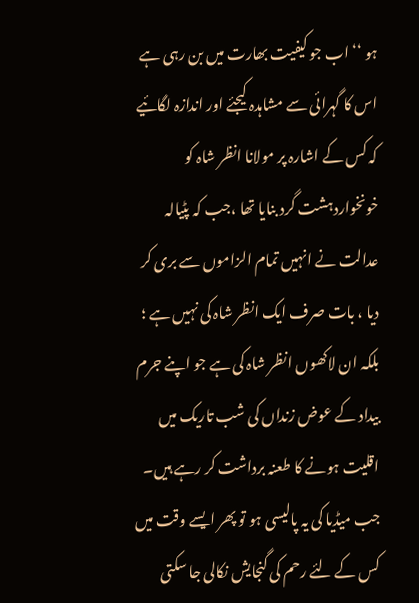ہو ‘‘ اب جو کیفیت بھارت میں بن رہی ہے اس کا گہرائی سے مشاہدہ کیجئے اور اندازہ لگائیے کہ کس کے اشارہ پر مولانا انظر شاہ کو خونخواردہشت گرد بنایا تھا ،جب کہ پٹیالہ عدالت نے انہیں تمام الزاموں سے بری کر دیا ، بات صرف ایک انظر شاہ کی نہیں ہے ؛ بلکہ ان لاکھوں انظر شاہ کی ہے جو اپنے جرم بیداد کے عوض زنداں کی شب تاریک میں اقلیت ہونے کا طعنہ برداشت کر رہے ہیں۔ جب میڈیا کی یہ پالیسی ہو تو پھر ایسے وقت میں کس کے لئے رحم کی گنجایش نکالی جا سکتی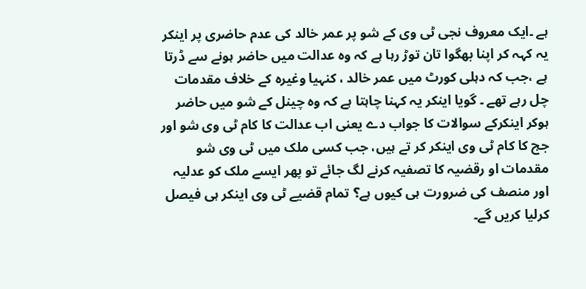ہے ۔ایک معروف نجی ٹی وی کے شو پر عمر خالد کی عدم حاضری پر اینکر یہ کہہ کر اپنا بھگوا تان توڑ رہا ہے کہ وہ عدالت میں حاضر ہونے سے ڈرتا ہے ،جب کہ دہلی کورٹ میں عمر خالد ، کنہیا وغیرہ کے خلاف مقدمات چل رہے تھے ۔ گویا اینکر یہ کہنا چاہتا ہے کہ وہ چینل کے شو میں حاضر ہوکر اینکرکے سوالات کا جواب دے یعنی اب عدالت کا کام ٹی وی شو اور جج کا کام ٹی وی اینکر کر تے ہیں، جب کسی ملک میں ٹی وی شو مقدمات او رقضیہ کا تصفیہ کرنے لگ جائے تو پھر ایسے ملک کو عدلیہ اور منصف کی ضرورت ہی کیوں ہے؟ تمام قضیے ٹی وی اینکر ہی فیصل کرلیا کریں گے۔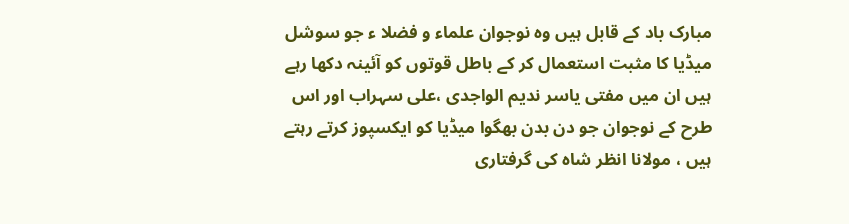مبارک باد کے قابل ہیں وہ نوجوان علماء و فضلا ء جو سوشل میڈیا کا مثبت استعمال کر کے باطل قوتوں کو آئینہ دکھا رہے ہیں ان میں مفتی یاسر ندیم الواجدی ،علی سہراب اور اس طرح کے نوجوان جو دن بدن بھگوا میڈیا کو ایکسپوز کرتے رہتے ہیں ، مولانا انظر شاہ کی گرفتاری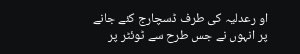او رعدلیہ کی طرف ڈسچارج کئے جانے پر انہوں نے جس طرح سے ٹوئٹر پر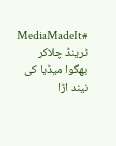#MediaMadeIt ٹرینڈ چلاکر بھگوا میڈیا کی نیند اڑا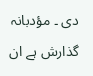دی ۔ مؤدبانہ گذارش ہے ان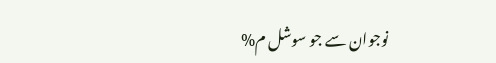نوجوان سے جو سوشل م%